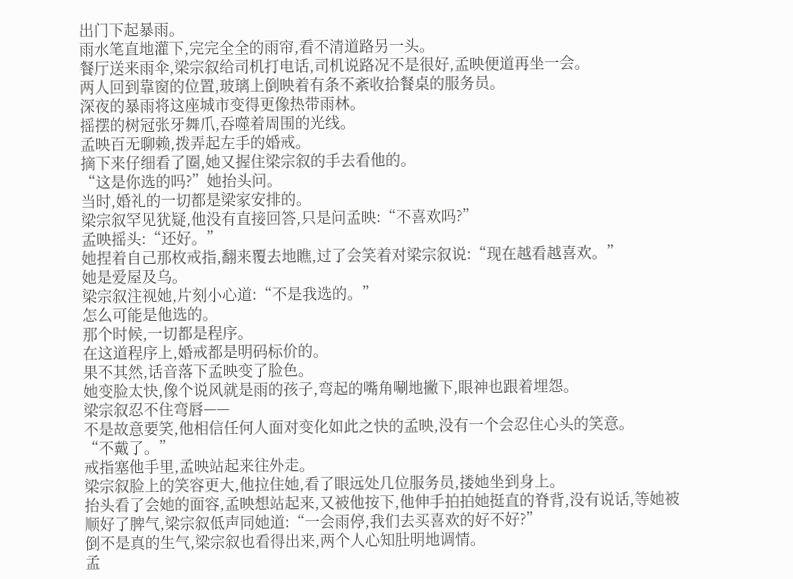出门下起暴雨。
雨水笔直地灌下,完完全全的雨帘,看不清道路另一头。
餐厅送来雨伞,梁宗叙给司机打电话,司机说路况不是很好,孟映便道再坐一会。
两人回到靠窗的位置,玻璃上倒映着有条不紊收拾餐桌的服务员。
深夜的暴雨将这座城市变得更像热带雨林。
摇摆的树冠张牙舞爪,吞噬着周围的光线。
孟映百无聊赖,拨弄起左手的婚戒。
摘下来仔细看了圈,她又握住梁宗叙的手去看他的。
“这是你选的吗?”她抬头问。
当时,婚礼的一切都是梁家安排的。
梁宗叙罕见犹疑,他没有直接回答,只是问孟映:“不喜欢吗?”
孟映摇头:“还好。”
她捏着自己那枚戒指,翻来覆去地瞧,过了会笑着对梁宗叙说:“现在越看越喜欢。”
她是爱屋及乌。
梁宗叙注视她,片刻小心道:“不是我选的。”
怎么可能是他选的。
那个时候,一切都是程序。
在这道程序上,婚戒都是明码标价的。
果不其然,话音落下孟映变了脸色。
她变脸太快,像个说风就是雨的孩子,弯起的嘴角唰地撇下,眼神也跟着埋怨。
梁宗叙忍不住弯唇——
不是故意要笑,他相信任何人面对变化如此之快的孟映,没有一个会忍住心头的笑意。
“不戴了。”
戒指塞他手里,孟映站起来往外走。
梁宗叙脸上的笑容更大,他拉住她,看了眼远处几位服务员,搂她坐到身上。
抬头看了会她的面容,孟映想站起来,又被他按下,他伸手拍拍她挺直的脊背,没有说话,等她被顺好了脾气,梁宗叙低声同她道:“一会雨停,我们去买喜欢的好不好?”
倒不是真的生气,梁宗叙也看得出来,两个人心知肚明地调情。
孟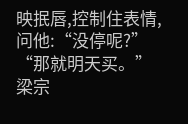映抿唇,控制住表情,问他:“没停呢?”
“那就明天买。”梁宗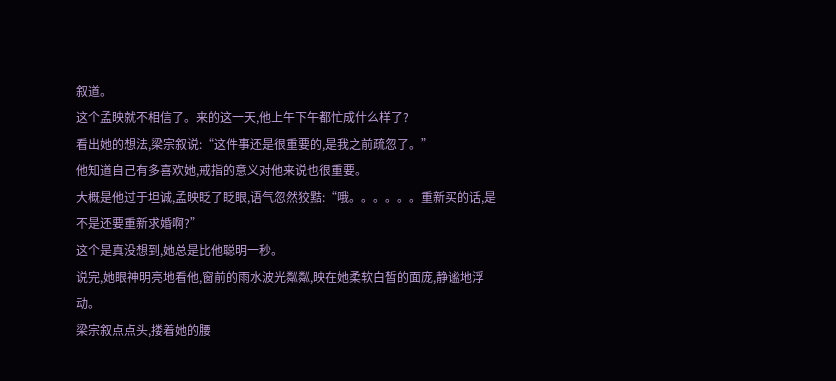叙道。
这个孟映就不相信了。来的这一天,他上午下午都忙成什么样了?
看出她的想法,梁宗叙说:“这件事还是很重要的,是我之前疏忽了。”
他知道自己有多喜欢她,戒指的意义对他来说也很重要。
大概是他过于坦诚,孟映眨了眨眼,语气忽然狡黠:“哦。。。。。。重新买的话,是不是还要重新求婚啊?”
这个是真没想到,她总是比他聪明一秒。
说完,她眼神明亮地看他,窗前的雨水波光粼粼,映在她柔软白皙的面庞,静谧地浮动。
梁宗叙点点头,搂着她的腰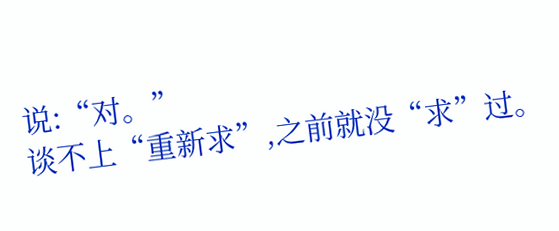说:“对。”
谈不上“重新求”,之前就没“求”过。